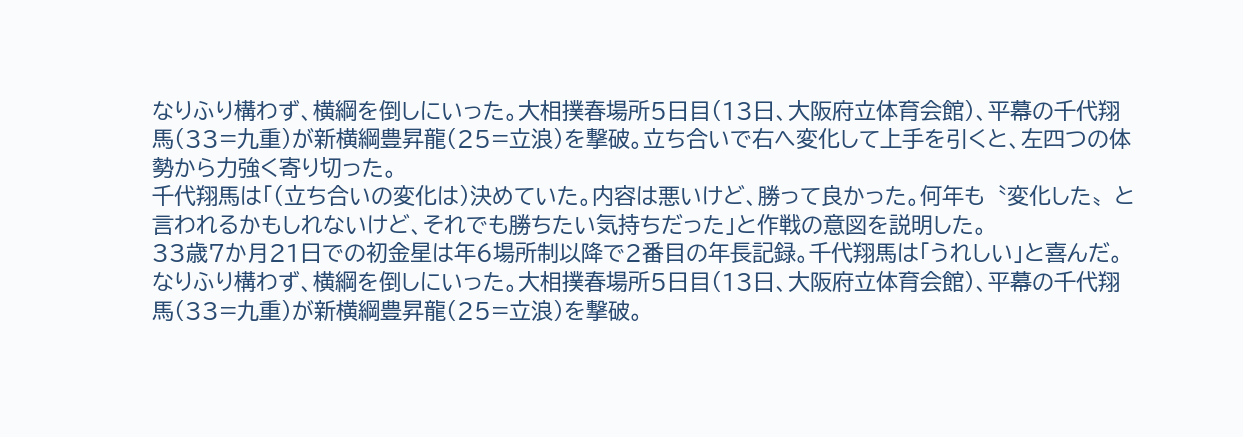なりふり構わず、横綱を倒しにいった。大相撲春場所5日目(13日、大阪府立体育会館)、平幕の千代翔馬(33=九重)が新横綱豊昇龍(25=立浪)を撃破。立ち合いで右へ変化して上手を引くと、左四つの体勢から力強く寄り切った。
千代翔馬は「(立ち合いの変化は)決めていた。内容は悪いけど、勝って良かった。何年も〝変化した〟と言われるかもしれないけど、それでも勝ちたい気持ちだった」と作戦の意図を説明した。
33歳7か月21日での初金星は年6場所制以降で2番目の年長記録。千代翔馬は「うれしい」と喜んだ。
なりふり構わず、横綱を倒しにいった。大相撲春場所5日目(13日、大阪府立体育会館)、平幕の千代翔馬(33=九重)が新横綱豊昇龍(25=立浪)を撃破。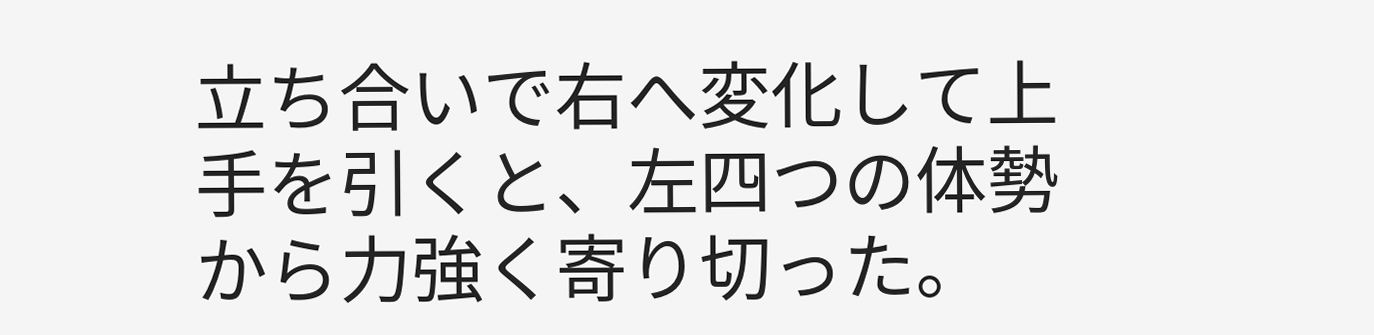立ち合いで右へ変化して上手を引くと、左四つの体勢から力強く寄り切った。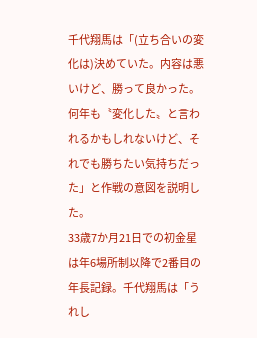千代翔馬は「(立ち合いの変化は)決めていた。内容は悪いけど、勝って良かった。何年も〝変化した〟と言われるかもしれないけど、それでも勝ちたい気持ちだった」と作戦の意図を説明した。
33歳7か月21日での初金星は年6場所制以降で2番目の年長記録。千代翔馬は「うれし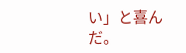い」と喜んだ。